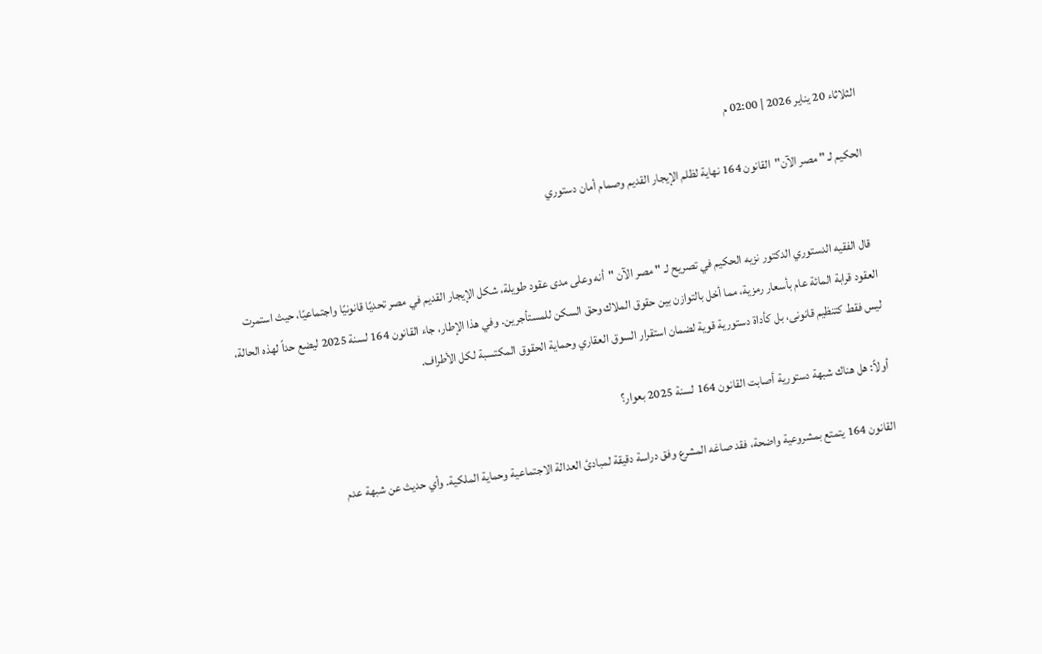الثلاثاء 20 يناير 2026 | 02:00 م

الحكيم لـ " مصر الآن"القانون 164 نهاية لظلم الإيجار القديم وصمام أمان دستوري


 قال الفقيه الدستوري الدكتور نزيه الحكيم في تصريح لـ " مصر الآن "أنه وعلى مدى عقود طويلة، شكل الإيجار القديم في مصر تحديًا قانونيًا واجتماعيًا، حيث استمرت العقود قرابة المائة عام بأسعار رمزية، مما أخل بالتوازن بين حقوق الملاك وحق السكن للمستأجرين. وفي هذا الإطار، جاء القانون 164 لسنة 2025 ليضع حداً لهذه الحالة، ليس فقط كتنظيم قانونى، بل كأداة دستورية قوية لضمان استقرار السوق العقاري وحماية الحقوق المكتسبة لكل الأطراف.

أولاً: هل هناك شبهة دستورية أصابت القانون 164 لسنة 2025 بعوار؟

القانون 164 يتمتع بمشروعية واضحة، فقد صاغه المشرع وفق دراسة دقيقة لمبادئ العدالة الاجتماعية وحماية الملكية. وأي حديث عن شبهة عدم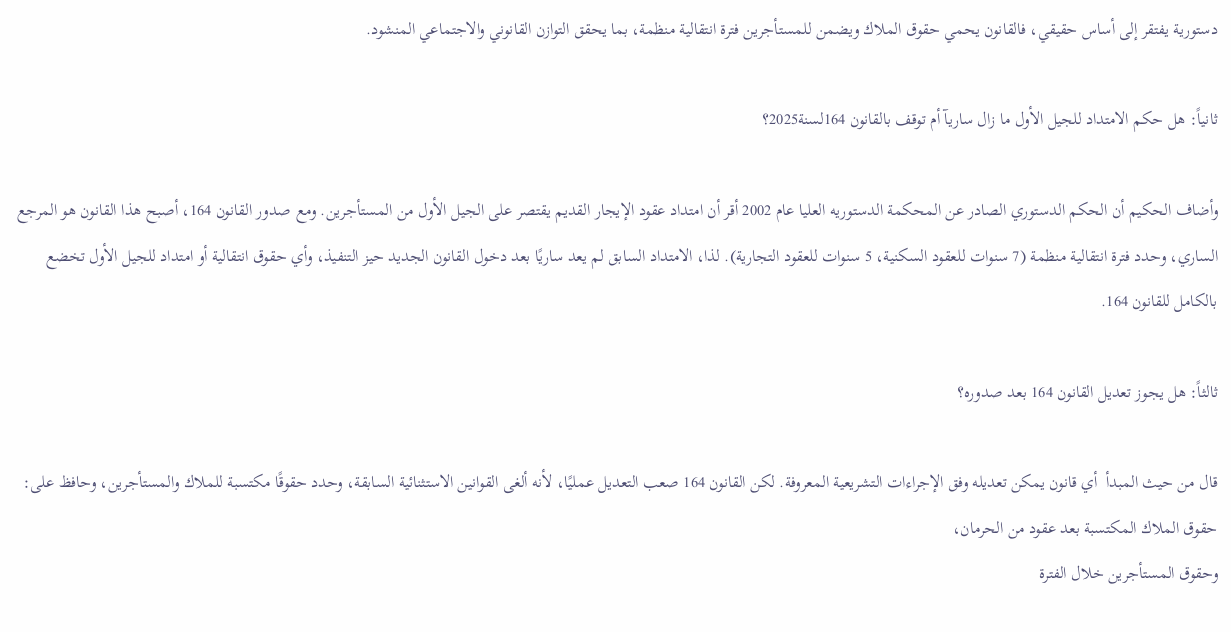دستورية يفتقر إلى أساس حقيقي، فالقانون يحمي حقوق الملاك ويضمن للمستأجرين فترة انتقالية منظمة، بما يحقق التوازن القانوني والاجتماعي المنشود.

ثانياً: هل حكم الامتداد للجيل الأول ما زال ساريآ أم توقف بالقانون 164لسنة2025؟

وأضاف الحكيم أن الحكم الدستوري الصادر عن المحكمة الدستوريه العليا عام 2002 أقر أن امتداد عقود الإيجار القديم يقتصر على الجيل الأول من المستأجرين. ومع صدور القانون 164، أصبح هذا القانون هو المرجع الساري، وحدد فترة انتقالية منظمة (7 سنوات للعقود السكنية، 5 سنوات للعقود التجارية). لذا، الامتداد السابق لم يعد ساريًا بعد دخول القانون الجديد حيز التنفيذ، وأي حقوق انتقالية أو امتداد للجيل الأول تخضع بالكامل للقانون 164.

ثالثاً: هل يجوز تعديل القانون 164 بعد صدوره؟

قال من حيث المبدأ  أي قانون يمكن تعديله وفق الإجراءات التشريعية المعروفة. لكن القانون 164 صعب التعديل عمليًا، لأنه ألغى القوانين الاستثنائية السابقة، وحدد حقوقًا مكتسبة للملاك والمستأجرين، وحافظ على:
حقوق الملاك المكتسبة بعد عقود من الحرمان،
وحقوق المستأجرين خلال الفترة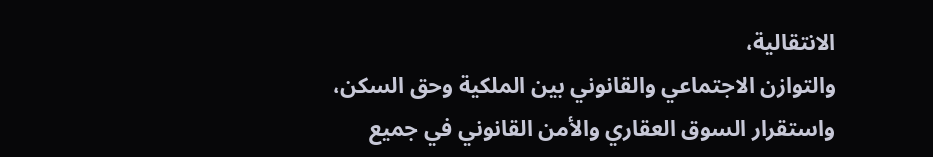الانتقالية،
والتوازن الاجتماعي والقانوني بين الملكية وحق السكن،
واستقرار السوق العقاري والأمن القانوني في جميع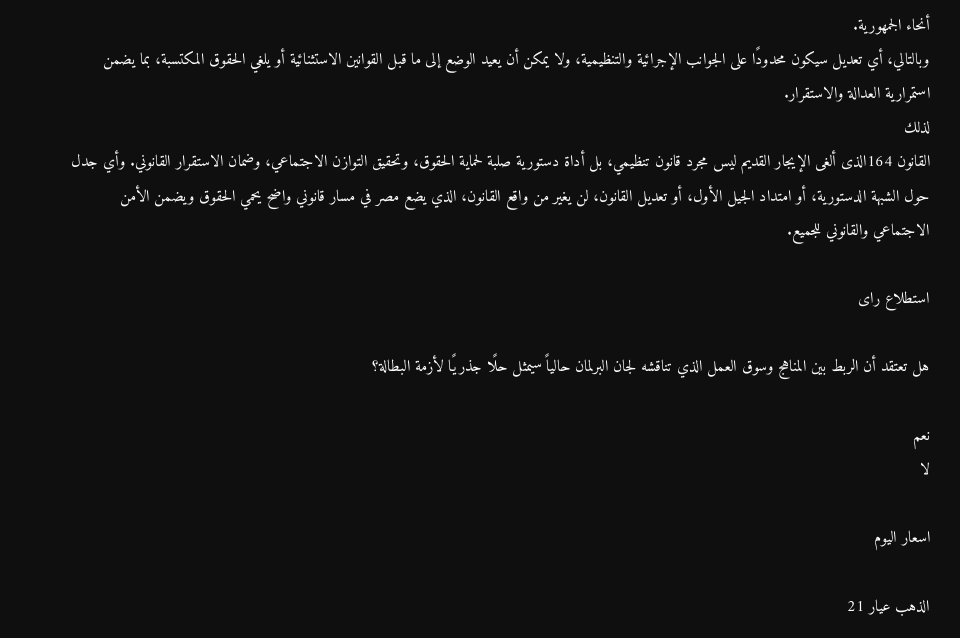أنحاء الجمهورية.
وبالتالي، أي تعديل سيكون محدودًا على الجوانب الإجرائية والتنظيمية، ولا يمكن أن يعيد الوضع إلى ما قبل القوانين الاستثنائية أو يلغي الحقوق المكتسبة، بما يضمن استمرارية العدالة والاستقرار.
لذلك
القانون 164الذى ألغى الإيجار القديم ليس مجرد قانون تنظيمي، بل أداة دستورية صلبة لحماية الحقوق، وتحقيق التوازن الاجتماعي، وضمان الاستقرار القانوني. وأي جدل حول الشبهة الدستورية، أو امتداد الجيل الأول، أو تعديل القانون، لن يغير من واقع القانون، الذي يضع مصر في مسار قانوني واضح يحمي الحقوق ويضمن الأمن الاجتماعي والقانوني للجميع.

استطلاع راى

هل تعتقد أن الربط بين المناهج وسوق العمل الذي تناقشه لجان البرلمان حالياً سيمثل حلًا جذريًا لأزمة البطالة؟

نعم
لا

اسعار اليوم

الذهب عيار 21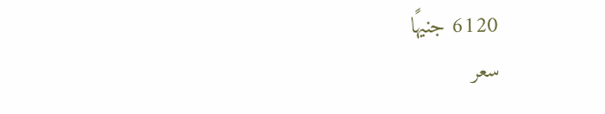6120 جنيهًا
سعر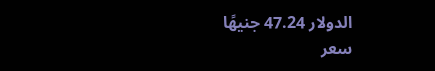الدولار 47.24 جنيهًا
سعر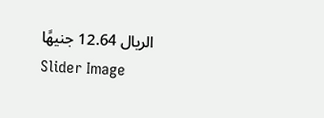الريال 12.64 جنيهًا
Slider Image